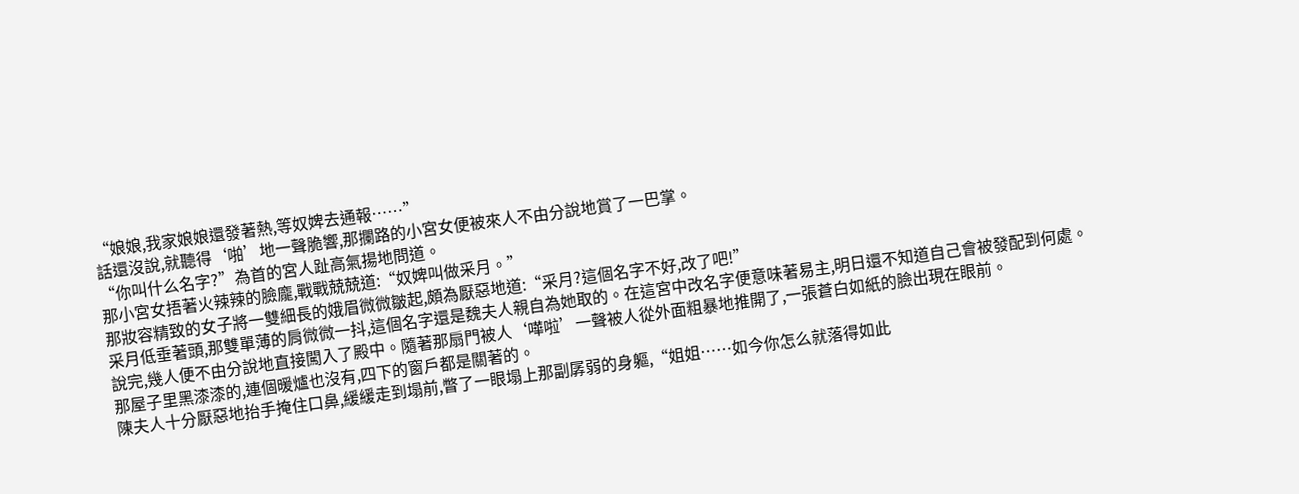“娘娘,我家娘娘還發著熱,等奴婢去通報……”
話還沒說,就聽得‘啪’地一聲脆響,那攔路的小宮女便被來人不由分說地賞了一巴掌。
“你叫什么名字?”為首的宮人趾高氣揚地問道。
那小宮女捂著火辣辣的臉龐,戰戰兢兢道:“奴婢叫做采月。”
那妝容精致的女子將一雙細長的娥眉微微皺起,頗為厭惡地道:“采月?這個名字不好,改了吧!”
采月低垂著頭,那雙單薄的肩微微一抖,這個名字還是魏夫人親自為她取的。在這宮中改名字便意味著易主,明日還不知道自己會被發配到何處。
說完,幾人便不由分說地直接闖入了殿中。隨著那扇門被人‘嘩啦’一聲被人從外面粗暴地推開了,一張蒼白如紙的臉出現在眼前。
那屋子里黑漆漆的,連個暖爐也沒有,四下的窗戶都是關著的。
陳夫人十分厭惡地抬手掩住口鼻,緩緩走到塌前,瞥了一眼塌上那副孱弱的身軀,“姐姐……如今你怎么就落得如此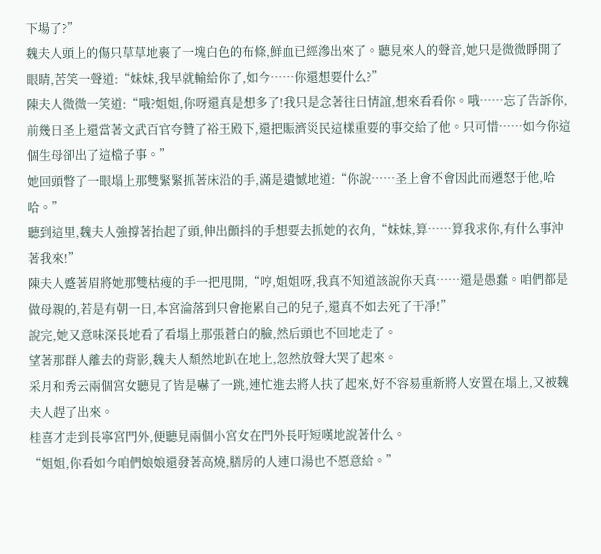下場了?”
魏夫人頭上的傷只草草地裹了一塊白色的布條,鮮血已經滲出來了。聽見來人的聲音,她只是微微睜開了眼睛,苦笑一聲道:“妹妹,我早就輸給你了,如今……你還想要什么?”
陳夫人微微一笑道:“哦?姐姐,你呀還真是想多了!我只是念著往日情誼,想來看看你。哦……忘了告訴你,前幾日圣上還當著文武百官夸贊了裕王殿下,還把賑濟災民這樣重要的事交給了他。只可惜……如今你這個生母卻出了這檔子事。”
她回頭瞥了一眼塌上那雙緊緊抓著床沿的手,滿是遺憾地道:“你說……圣上會不會因此而遷怒于他,哈哈。”
聽到這里,魏夫人強撐著抬起了頭,伸出顫抖的手想要去抓她的衣角,“妹妹,算……算我求你,有什么事沖著我來!”
陳夫人蹙著眉將她那雙枯瘦的手一把甩開,“哼,姐姐呀,我真不知道該說你天真……還是愚蠢。咱們都是做母親的,若是有朝一日,本宮淪落到只會拖累自己的兒子,還真不如去死了干凈!”
說完,她又意味深長地看了看塌上那張蒼白的臉,然后頭也不回地走了。
望著那群人離去的背影,魏夫人頹然地趴在地上,忽然放聲大哭了起來。
采月和秀云兩個宮女聽見了皆是嚇了一跳,連忙進去將人扶了起來,好不容易重新將人安置在塌上,又被魏夫人趕了出來。
桂喜才走到長寧宮門外,便聽見兩個小宮女在門外長吁短嘆地說著什么。
“姐姐,你看如今咱們娘娘還發著高燒,膳房的人連口湯也不愿意給。”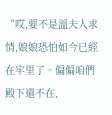“哎,要不是溫夫人求情,娘娘恐怕如今已經在牢里了。偏偏咱們殿下還不在,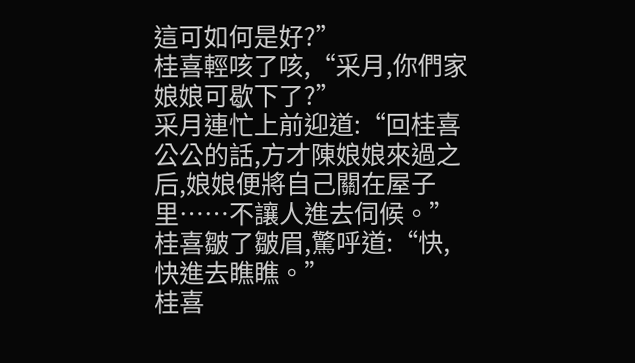這可如何是好?”
桂喜輕咳了咳,“采月,你們家娘娘可歇下了?”
采月連忙上前迎道:“回桂喜公公的話,方才陳娘娘來過之后,娘娘便將自己關在屋子里……不讓人進去伺候。”
桂喜皺了皺眉,驚呼道:“快,快進去瞧瞧。”
桂喜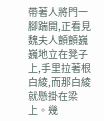帶著人將門一腳踹開,正看見魏夫人顫顫巍巍地立在凳子上,手里拉著根白綾,而那白綾就懸掛在梁上。幾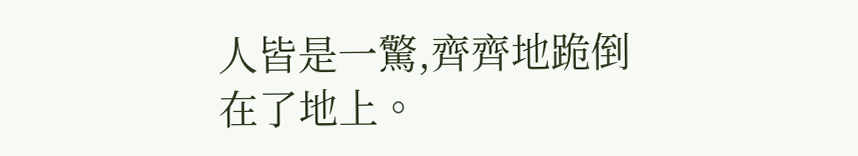人皆是一驚,齊齊地跪倒在了地上。